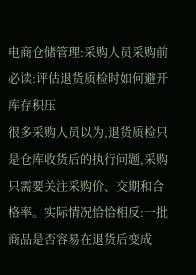电商仓储管理:采购人员采购前必读:评估退货质检时如何避开库存积压
很多采购人员以为,退货质检只是仓库收货后的执行问题,采购只需要关注采购价、交期和合格率。实际情况恰恰相反:一批商品是否容易在退货后变成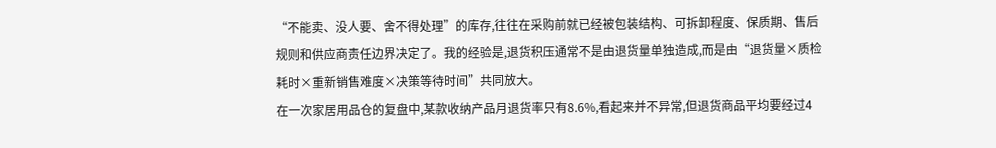“不能卖、没人要、舍不得处理”的库存,往往在采购前就已经被包装结构、可拆卸程度、保质期、售后规则和供应商责任边界决定了。我的经验是,退货积压通常不是由退货量单独造成,而是由“退货量×质检耗时×重新销售难度×决策等待时间”共同放大。
在一次家居用品仓的复盘中,某款收纳产品月退货率只有8.6%,看起来并不异常,但退货商品平均要经过4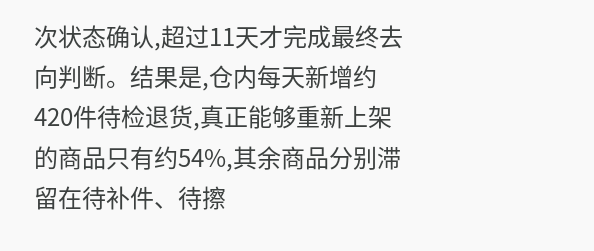次状态确认,超过11天才完成最终去向判断。结果是,仓内每天新增约420件待检退货,真正能够重新上架的商品只有约54%,其余商品分别滞留在待补件、待擦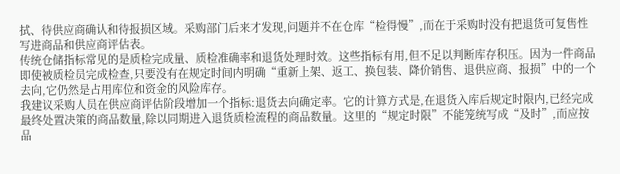拭、待供应商确认和待报损区域。采购部门后来才发现,问题并不在仓库“检得慢”,而在于采购时没有把退货可复售性写进商品和供应商评估表。
传统仓储指标常见的是质检完成量、质检准确率和退货处理时效。这些指标有用,但不足以判断库存积压。因为一件商品即使被质检员完成检查,只要没有在规定时间内明确“重新上架、返工、换包装、降价销售、退供应商、报损”中的一个去向,它仍然是占用库位和资金的风险库存。
我建议采购人员在供应商评估阶段增加一个指标:退货去向确定率。它的计算方式是,在退货入库后规定时限内,已经完成最终处置决策的商品数量,除以同期进入退货质检流程的商品数量。这里的“规定时限”不能笼统写成“及时”,而应按品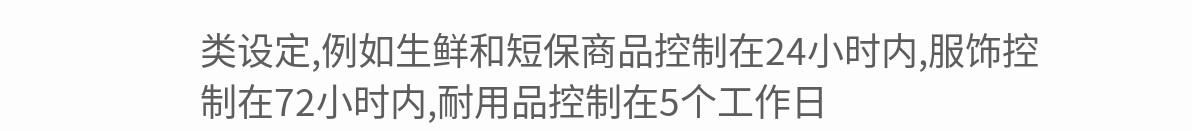类设定,例如生鲜和短保商品控制在24小时内,服饰控制在72小时内,耐用品控制在5个工作日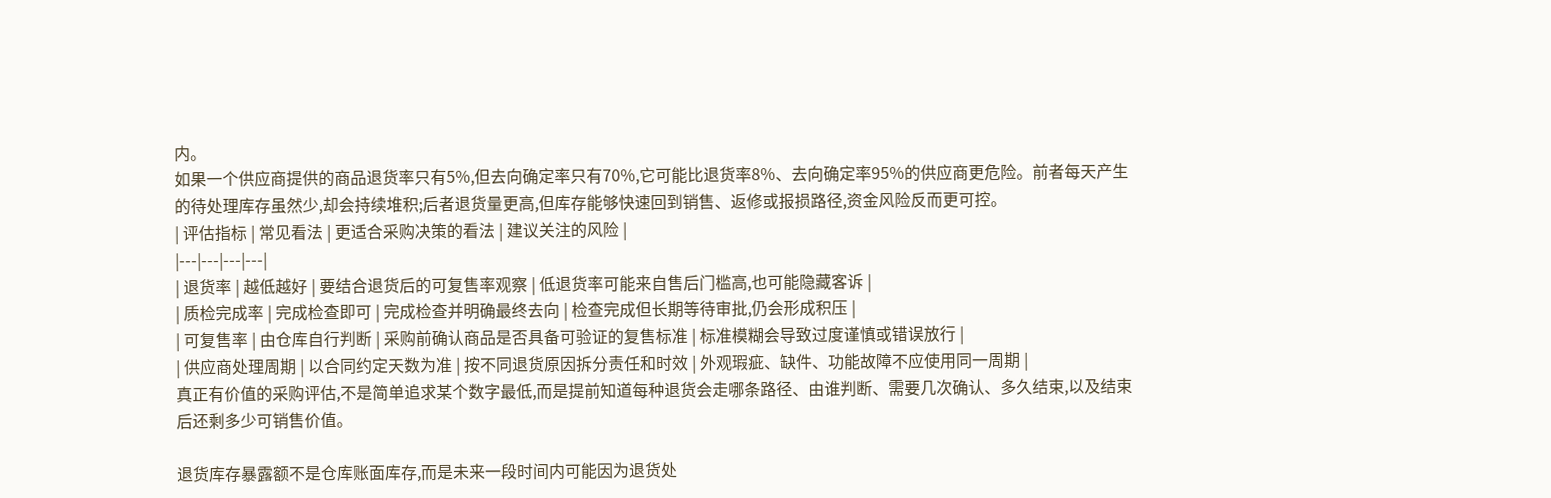内。
如果一个供应商提供的商品退货率只有5%,但去向确定率只有70%,它可能比退货率8%、去向确定率95%的供应商更危险。前者每天产生的待处理库存虽然少,却会持续堆积;后者退货量更高,但库存能够快速回到销售、返修或报损路径,资金风险反而更可控。
| 评估指标 | 常见看法 | 更适合采购决策的看法 | 建议关注的风险 |
|---|---|---|---|
| 退货率 | 越低越好 | 要结合退货后的可复售率观察 | 低退货率可能来自售后门槛高,也可能隐藏客诉 |
| 质检完成率 | 完成检查即可 | 完成检查并明确最终去向 | 检查完成但长期等待审批,仍会形成积压 |
| 可复售率 | 由仓库自行判断 | 采购前确认商品是否具备可验证的复售标准 | 标准模糊会导致过度谨慎或错误放行 |
| 供应商处理周期 | 以合同约定天数为准 | 按不同退货原因拆分责任和时效 | 外观瑕疵、缺件、功能故障不应使用同一周期 |
真正有价值的采购评估,不是简单追求某个数字最低,而是提前知道每种退货会走哪条路径、由谁判断、需要几次确认、多久结束,以及结束后还剩多少可销售价值。

退货库存暴露额不是仓库账面库存,而是未来一段时间内可能因为退货处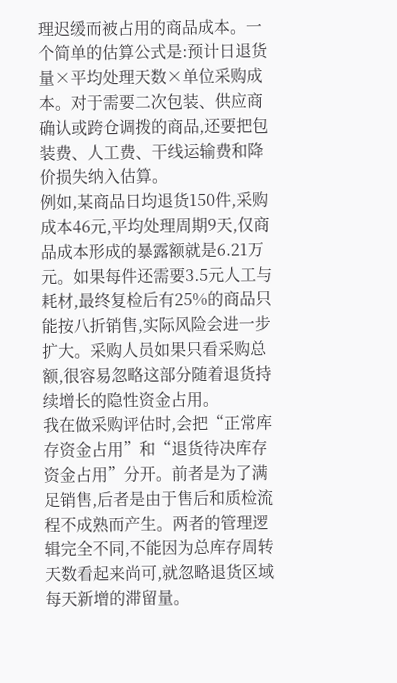理迟缓而被占用的商品成本。一个简单的估算公式是:预计日退货量×平均处理天数×单位采购成本。对于需要二次包装、供应商确认或跨仓调拨的商品,还要把包装费、人工费、干线运输费和降价损失纳入估算。
例如,某商品日均退货150件,采购成本46元,平均处理周期9天,仅商品成本形成的暴露额就是6.21万元。如果每件还需要3.5元人工与耗材,最终复检后有25%的商品只能按八折销售,实际风险会进一步扩大。采购人员如果只看采购总额,很容易忽略这部分随着退货持续增长的隐性资金占用。
我在做采购评估时,会把“正常库存资金占用”和“退货待决库存资金占用”分开。前者是为了满足销售,后者是由于售后和质检流程不成熟而产生。两者的管理逻辑完全不同,不能因为总库存周转天数看起来尚可,就忽略退货区域每天新增的滞留量。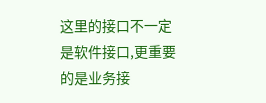这里的接口不一定是软件接口,更重要的是业务接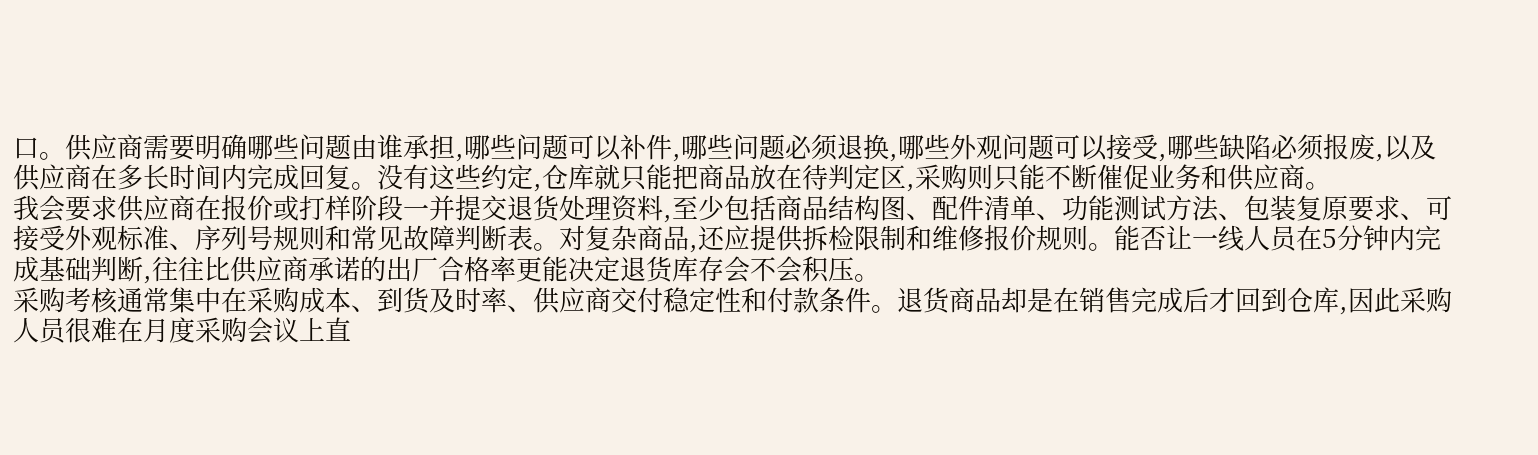口。供应商需要明确哪些问题由谁承担,哪些问题可以补件,哪些问题必须退换,哪些外观问题可以接受,哪些缺陷必须报废,以及供应商在多长时间内完成回复。没有这些约定,仓库就只能把商品放在待判定区,采购则只能不断催促业务和供应商。
我会要求供应商在报价或打样阶段一并提交退货处理资料,至少包括商品结构图、配件清单、功能测试方法、包装复原要求、可接受外观标准、序列号规则和常见故障判断表。对复杂商品,还应提供拆检限制和维修报价规则。能否让一线人员在5分钟内完成基础判断,往往比供应商承诺的出厂合格率更能决定退货库存会不会积压。
采购考核通常集中在采购成本、到货及时率、供应商交付稳定性和付款条件。退货商品却是在销售完成后才回到仓库,因此采购人员很难在月度采购会议上直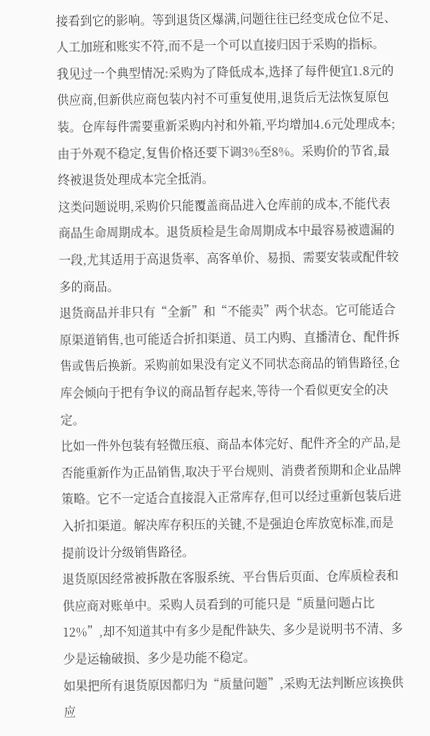接看到它的影响。等到退货区爆满,问题往往已经变成仓位不足、人工加班和账实不符,而不是一个可以直接归因于采购的指标。
我见过一个典型情况:采购为了降低成本,选择了每件便宜1.8元的供应商,但新供应商包装内衬不可重复使用,退货后无法恢复原包装。仓库每件需要重新采购内衬和外箱,平均增加4.6元处理成本;由于外观不稳定,复售价格还要下调3%至8%。采购价的节省,最终被退货处理成本完全抵消。
这类问题说明,采购价只能覆盖商品进入仓库前的成本,不能代表商品生命周期成本。退货质检是生命周期成本中最容易被遗漏的一段,尤其适用于高退货率、高客单价、易损、需要安装或配件较多的商品。
退货商品并非只有“全新”和“不能卖”两个状态。它可能适合原渠道销售,也可能适合折扣渠道、员工内购、直播清仓、配件拆售或售后换新。采购前如果没有定义不同状态商品的销售路径,仓库会倾向于把有争议的商品暂存起来,等待一个看似更安全的决定。
比如一件外包装有轻微压痕、商品本体完好、配件齐全的产品,是否能重新作为正品销售,取决于平台规则、消费者预期和企业品牌策略。它不一定适合直接混入正常库存,但可以经过重新包装后进入折扣渠道。解决库存积压的关键,不是强迫仓库放宽标准,而是提前设计分级销售路径。
退货原因经常被拆散在客服系统、平台售后页面、仓库质检表和供应商对账单中。采购人员看到的可能只是“质量问题占比12%”,却不知道其中有多少是配件缺失、多少是说明书不清、多少是运输破损、多少是功能不稳定。
如果把所有退货原因都归为“质量问题”,采购无法判断应该换供应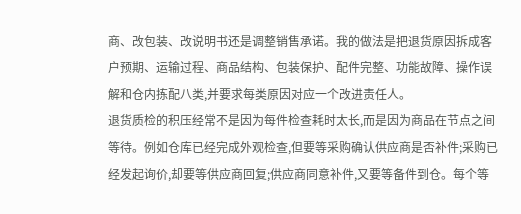商、改包装、改说明书还是调整销售承诺。我的做法是把退货原因拆成客户预期、运输过程、商品结构、包装保护、配件完整、功能故障、操作误解和仓内拣配八类,并要求每类原因对应一个改进责任人。
退货质检的积压经常不是因为每件检查耗时太长,而是因为商品在节点之间等待。例如仓库已经完成外观检查,但要等采购确认供应商是否补件;采购已经发起询价,却要等供应商回复;供应商同意补件,又要等备件到仓。每个等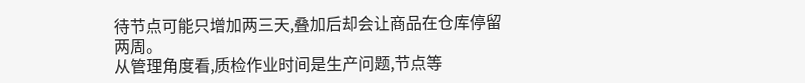待节点可能只增加两三天,叠加后却会让商品在仓库停留两周。
从管理角度看,质检作业时间是生产问题,节点等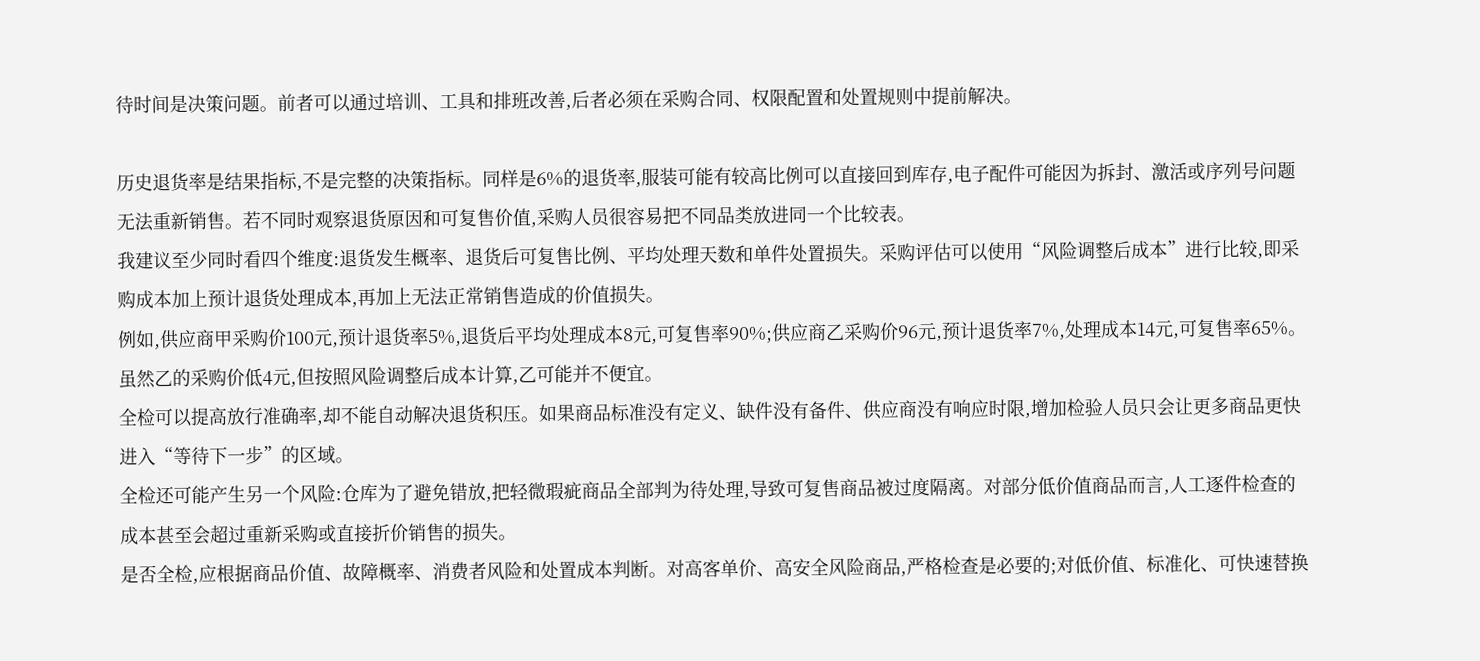待时间是决策问题。前者可以通过培训、工具和排班改善,后者必须在采购合同、权限配置和处置规则中提前解决。

历史退货率是结果指标,不是完整的决策指标。同样是6%的退货率,服装可能有较高比例可以直接回到库存,电子配件可能因为拆封、激活或序列号问题无法重新销售。若不同时观察退货原因和可复售价值,采购人员很容易把不同品类放进同一个比较表。
我建议至少同时看四个维度:退货发生概率、退货后可复售比例、平均处理天数和单件处置损失。采购评估可以使用“风险调整后成本”进行比较,即采购成本加上预计退货处理成本,再加上无法正常销售造成的价值损失。
例如,供应商甲采购价100元,预计退货率5%,退货后平均处理成本8元,可复售率90%;供应商乙采购价96元,预计退货率7%,处理成本14元,可复售率65%。虽然乙的采购价低4元,但按照风险调整后成本计算,乙可能并不便宜。
全检可以提高放行准确率,却不能自动解决退货积压。如果商品标准没有定义、缺件没有备件、供应商没有响应时限,增加检验人员只会让更多商品更快进入“等待下一步”的区域。
全检还可能产生另一个风险:仓库为了避免错放,把轻微瑕疵商品全部判为待处理,导致可复售商品被过度隔离。对部分低价值商品而言,人工逐件检查的成本甚至会超过重新采购或直接折价销售的损失。
是否全检,应根据商品价值、故障概率、消费者风险和处置成本判断。对高客单价、高安全风险商品,严格检查是必要的;对低价值、标准化、可快速替换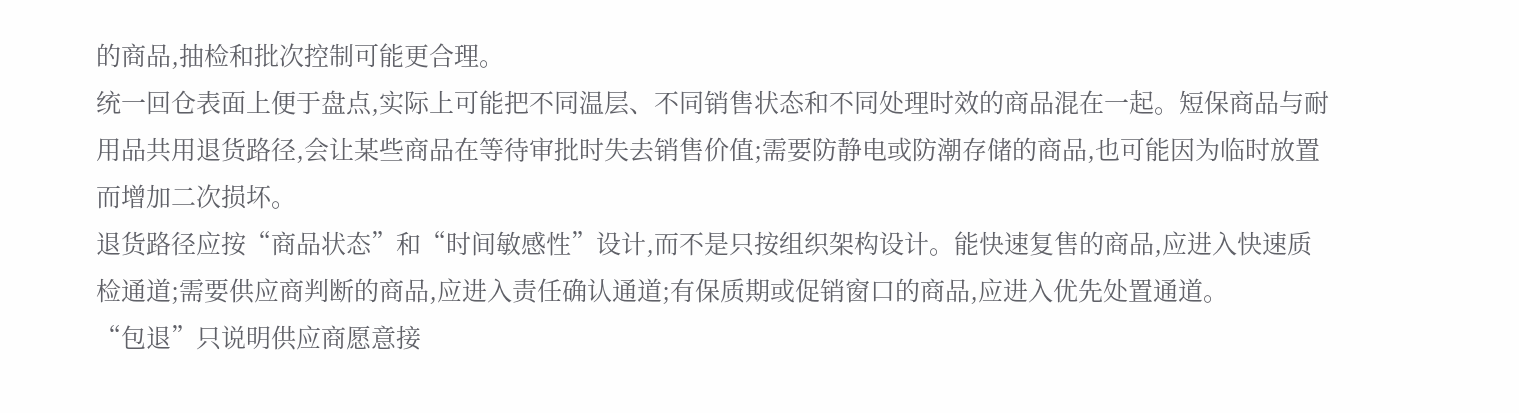的商品,抽检和批次控制可能更合理。
统一回仓表面上便于盘点,实际上可能把不同温层、不同销售状态和不同处理时效的商品混在一起。短保商品与耐用品共用退货路径,会让某些商品在等待审批时失去销售价值;需要防静电或防潮存储的商品,也可能因为临时放置而增加二次损坏。
退货路径应按“商品状态”和“时间敏感性”设计,而不是只按组织架构设计。能快速复售的商品,应进入快速质检通道;需要供应商判断的商品,应进入责任确认通道;有保质期或促销窗口的商品,应进入优先处置通道。
“包退”只说明供应商愿意接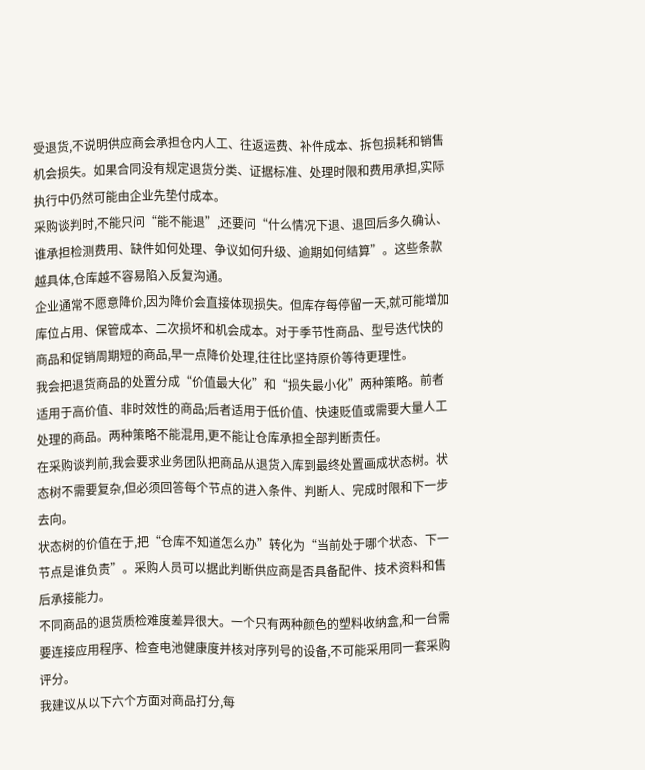受退货,不说明供应商会承担仓内人工、往返运费、补件成本、拆包损耗和销售机会损失。如果合同没有规定退货分类、证据标准、处理时限和费用承担,实际执行中仍然可能由企业先垫付成本。
采购谈判时,不能只问“能不能退”,还要问“什么情况下退、退回后多久确认、谁承担检测费用、缺件如何处理、争议如何升级、逾期如何结算”。这些条款越具体,仓库越不容易陷入反复沟通。
企业通常不愿意降价,因为降价会直接体现损失。但库存每停留一天,就可能增加库位占用、保管成本、二次损坏和机会成本。对于季节性商品、型号迭代快的商品和促销周期短的商品,早一点降价处理,往往比坚持原价等待更理性。
我会把退货商品的处置分成“价值最大化”和“损失最小化”两种策略。前者适用于高价值、非时效性的商品;后者适用于低价值、快速贬值或需要大量人工处理的商品。两种策略不能混用,更不能让仓库承担全部判断责任。
在采购谈判前,我会要求业务团队把商品从退货入库到最终处置画成状态树。状态树不需要复杂,但必须回答每个节点的进入条件、判断人、完成时限和下一步去向。
状态树的价值在于,把“仓库不知道怎么办”转化为“当前处于哪个状态、下一节点是谁负责”。采购人员可以据此判断供应商是否具备配件、技术资料和售后承接能力。
不同商品的退货质检难度差异很大。一个只有两种颜色的塑料收纳盒,和一台需要连接应用程序、检查电池健康度并核对序列号的设备,不可能采用同一套采购评分。
我建议从以下六个方面对商品打分,每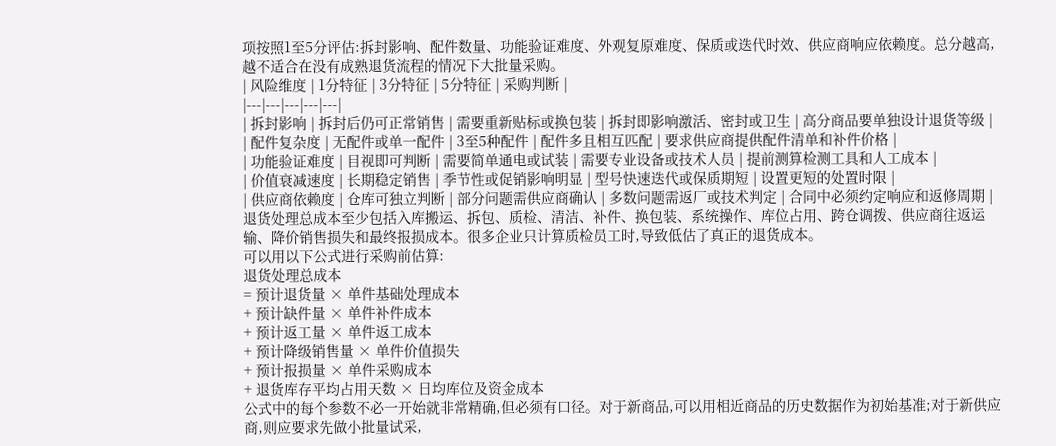项按照1至5分评估:拆封影响、配件数量、功能验证难度、外观复原难度、保质或迭代时效、供应商响应依赖度。总分越高,越不适合在没有成熟退货流程的情况下大批量采购。
| 风险维度 | 1分特征 | 3分特征 | 5分特征 | 采购判断 |
|---|---|---|---|---|
| 拆封影响 | 拆封后仍可正常销售 | 需要重新贴标或换包装 | 拆封即影响激活、密封或卫生 | 高分商品要单独设计退货等级 |
| 配件复杂度 | 无配件或单一配件 | 3至5种配件 | 配件多且相互匹配 | 要求供应商提供配件清单和补件价格 |
| 功能验证难度 | 目视即可判断 | 需要简单通电或试装 | 需要专业设备或技术人员 | 提前测算检测工具和人工成本 |
| 价值衰减速度 | 长期稳定销售 | 季节性或促销影响明显 | 型号快速迭代或保质期短 | 设置更短的处置时限 |
| 供应商依赖度 | 仓库可独立判断 | 部分问题需供应商确认 | 多数问题需返厂或技术判定 | 合同中必须约定响应和返修周期 |
退货处理总成本至少包括入库搬运、拆包、质检、清洁、补件、换包装、系统操作、库位占用、跨仓调拨、供应商往返运输、降价销售损失和最终报损成本。很多企业只计算质检员工时,导致低估了真正的退货成本。
可以用以下公式进行采购前估算:
退货处理总成本
= 预计退货量 × 单件基础处理成本
+ 预计缺件量 × 单件补件成本
+ 预计返工量 × 单件返工成本
+ 预计降级销售量 × 单件价值损失
+ 预计报损量 × 单件采购成本
+ 退货库存平均占用天数 × 日均库位及资金成本
公式中的每个参数不必一开始就非常精确,但必须有口径。对于新商品,可以用相近商品的历史数据作为初始基准;对于新供应商,则应要求先做小批量试采,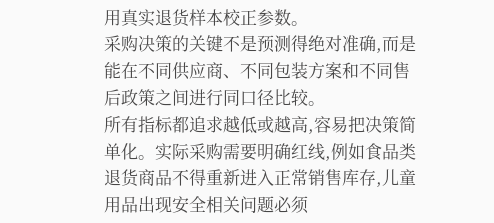用真实退货样本校正参数。
采购决策的关键不是预测得绝对准确,而是能在不同供应商、不同包装方案和不同售后政策之间进行同口径比较。
所有指标都追求越低或越高,容易把决策简单化。实际采购需要明确红线,例如食品类退货商品不得重新进入正常销售库存,儿童用品出现安全相关问题必须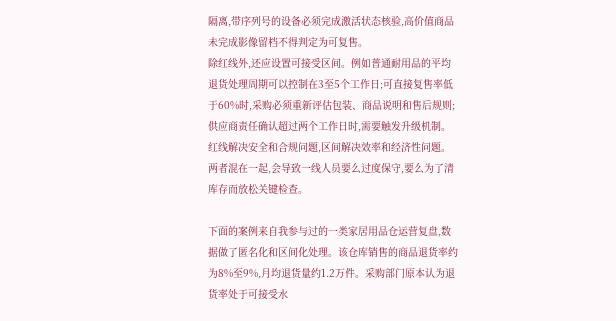隔离,带序列号的设备必须完成激活状态核验,高价值商品未完成影像留档不得判定为可复售。
除红线外,还应设置可接受区间。例如普通耐用品的平均退货处理周期可以控制在3至5个工作日;可直接复售率低于60%时,采购必须重新评估包装、商品说明和售后规则;供应商责任确认超过两个工作日时,需要触发升级机制。
红线解决安全和合规问题,区间解决效率和经济性问题。两者混在一起,会导致一线人员要么过度保守,要么为了清库存而放松关键检查。

下面的案例来自我参与过的一类家居用品仓运营复盘,数据做了匿名化和区间化处理。该仓库销售的商品退货率约为8%至9%,月均退货量约1.2万件。采购部门原本认为退货率处于可接受水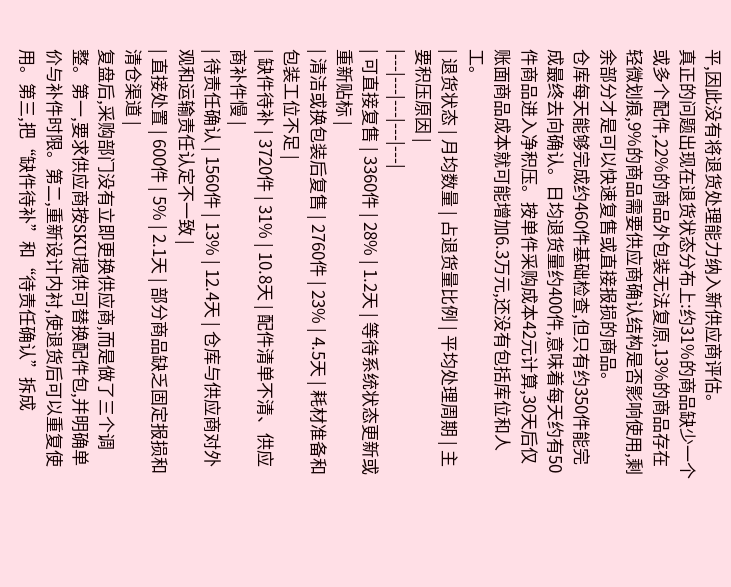平,因此没有将退货处理能力纳入新供应商评估。
真正的问题出现在退货状态分布上:约31%的商品缺少一个或多个配件,22%的商品外包装无法复原,13%的商品存在轻微划痕,9%的商品需要供应商确认结构是否影响使用,剩余部分才是可以快速复售或直接报损的商品。
仓库每天能够完成约460件基础检查,但只有约350件能完成最终去向确认。日均退货量约400件,意味着每天约有50件商品进入净积压。按单件采购成本42元计算,30天后仅账面商品成本就可能增加6.3万元,还没有包括库位和人工。
| 退货状态 | 月均数量 | 占退货量比例 | 平均处理周期 | 主要积压原因 |
|---|---|---|---|---|
| 可直接复售 | 3360件 | 28% | 1.2天 | 等待系统状态更新或重新贴标 |
| 清洁或换包装后复售 | 2760件 | 23% | 4.5天 | 耗材准备和包装工位不足 |
| 缺件待补 | 3720件 | 31% | 10.8天 | 配件清单不清、供应商补件慢 |
| 待责任确认 | 1560件 | 13% | 12.4天 | 仓库与供应商对外观和运输责任认定不一致 |
| 直接处置 | 600件 | 5% | 2.1天 | 部分商品缺乏固定报损和清仓渠道 |
复盘后,采购部门没有立即更换供应商,而是做了三个调整。第一,要求供应商按SKU提供可替换配件包,并明确单价与补件时限。第二,重新设计内衬,使退货后可以重复使用。第三,把“缺件待补”和“待责任确认”拆成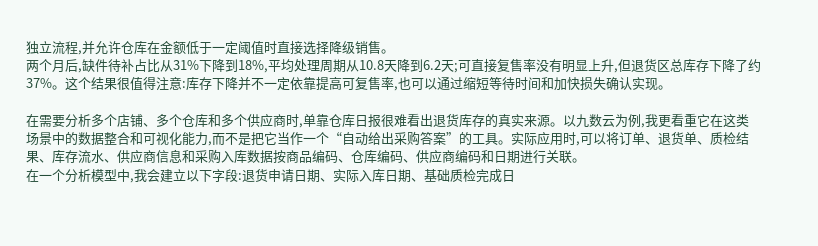独立流程,并允许仓库在金额低于一定阈值时直接选择降级销售。
两个月后,缺件待补占比从31%下降到18%,平均处理周期从10.8天降到6.2天;可直接复售率没有明显上升,但退货区总库存下降了约37%。这个结果很值得注意:库存下降并不一定依靠提高可复售率,也可以通过缩短等待时间和加快损失确认实现。

在需要分析多个店铺、多个仓库和多个供应商时,单靠仓库日报很难看出退货库存的真实来源。以九数云为例,我更看重它在这类场景中的数据整合和可视化能力,而不是把它当作一个“自动给出采购答案”的工具。实际应用时,可以将订单、退货单、质检结果、库存流水、供应商信息和采购入库数据按商品编码、仓库编码、供应商编码和日期进行关联。
在一个分析模型中,我会建立以下字段:退货申请日期、实际入库日期、基础质检完成日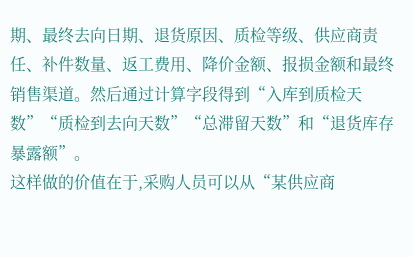期、最终去向日期、退货原因、质检等级、供应商责任、补件数量、返工费用、降价金额、报损金额和最终销售渠道。然后通过计算字段得到“入库到质检天数”“质检到去向天数”“总滞留天数”和“退货库存暴露额”。
这样做的价值在于,采购人员可以从“某供应商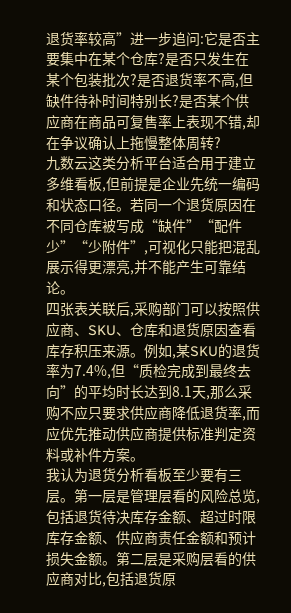退货率较高”进一步追问:它是否主要集中在某个仓库?是否只发生在某个包装批次?是否退货率不高,但缺件待补时间特别长?是否某个供应商在商品可复售率上表现不错,却在争议确认上拖慢整体周转?
九数云这类分析平台适合用于建立多维看板,但前提是企业先统一编码和状态口径。若同一个退货原因在不同仓库被写成“缺件”“配件少”“少附件”,可视化只能把混乱展示得更漂亮,并不能产生可靠结论。
四张表关联后,采购部门可以按照供应商、SKU、仓库和退货原因查看库存积压来源。例如,某SKU的退货率为7.4%,但“质检完成到最终去向”的平均时长达到8.1天,那么采购不应只要求供应商降低退货率,而应优先推动供应商提供标准判定资料或补件方案。
我认为退货分析看板至少要有三层。第一层是管理层看的风险总览,包括退货待决库存金额、超过时限库存金额、供应商责任金额和预计损失金额。第二层是采购层看的供应商对比,包括退货原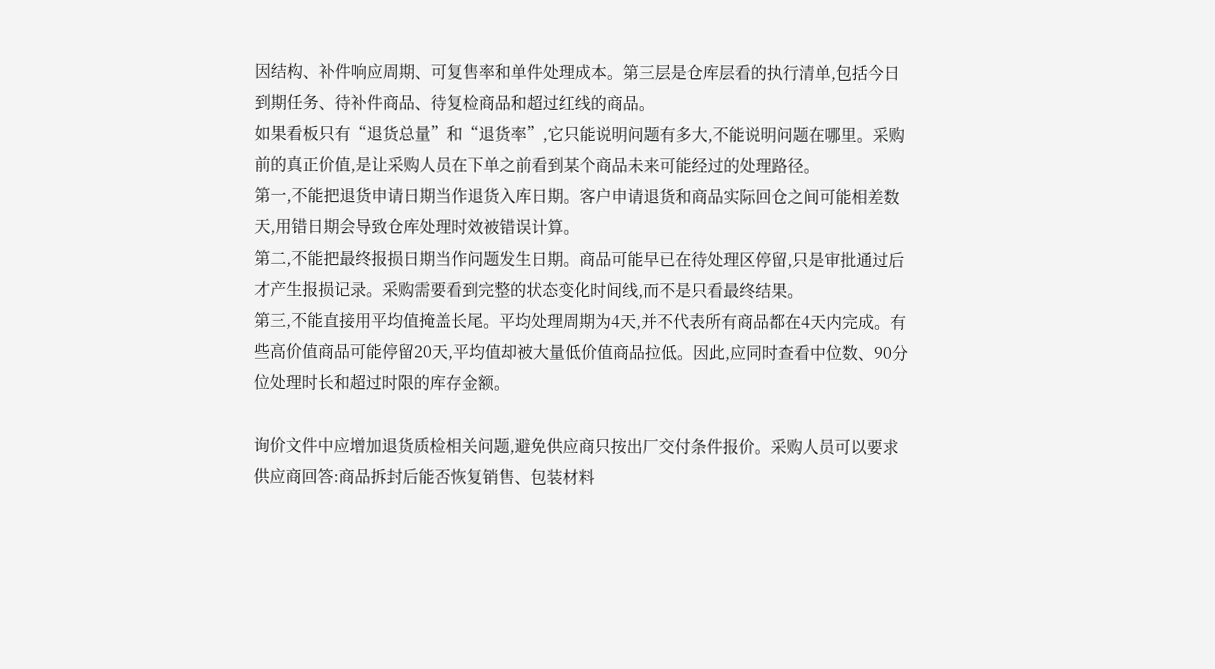因结构、补件响应周期、可复售率和单件处理成本。第三层是仓库层看的执行清单,包括今日到期任务、待补件商品、待复检商品和超过红线的商品。
如果看板只有“退货总量”和“退货率”,它只能说明问题有多大,不能说明问题在哪里。采购前的真正价值,是让采购人员在下单之前看到某个商品未来可能经过的处理路径。
第一,不能把退货申请日期当作退货入库日期。客户申请退货和商品实际回仓之间可能相差数天,用错日期会导致仓库处理时效被错误计算。
第二,不能把最终报损日期当作问题发生日期。商品可能早已在待处理区停留,只是审批通过后才产生报损记录。采购需要看到完整的状态变化时间线,而不是只看最终结果。
第三,不能直接用平均值掩盖长尾。平均处理周期为4天,并不代表所有商品都在4天内完成。有些高价值商品可能停留20天,平均值却被大量低价值商品拉低。因此,应同时查看中位数、90分位处理时长和超过时限的库存金额。

询价文件中应增加退货质检相关问题,避免供应商只按出厂交付条件报价。采购人员可以要求供应商回答:商品拆封后能否恢复销售、包装材料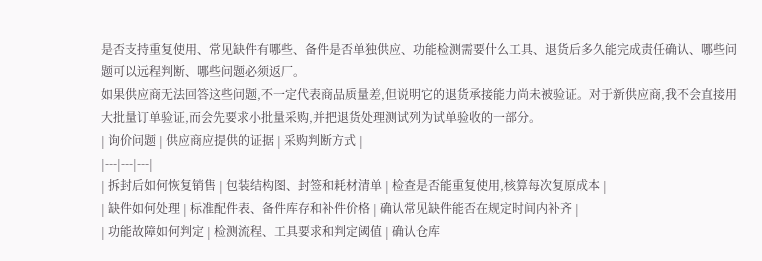是否支持重复使用、常见缺件有哪些、备件是否单独供应、功能检测需要什么工具、退货后多久能完成责任确认、哪些问题可以远程判断、哪些问题必须返厂。
如果供应商无法回答这些问题,不一定代表商品质量差,但说明它的退货承接能力尚未被验证。对于新供应商,我不会直接用大批量订单验证,而会先要求小批量采购,并把退货处理测试列为试单验收的一部分。
| 询价问题 | 供应商应提供的证据 | 采购判断方式 |
|---|---|---|
| 拆封后如何恢复销售 | 包装结构图、封签和耗材清单 | 检查是否能重复使用,核算每次复原成本 |
| 缺件如何处理 | 标准配件表、备件库存和补件价格 | 确认常见缺件能否在规定时间内补齐 |
| 功能故障如何判定 | 检测流程、工具要求和判定阈值 | 确认仓库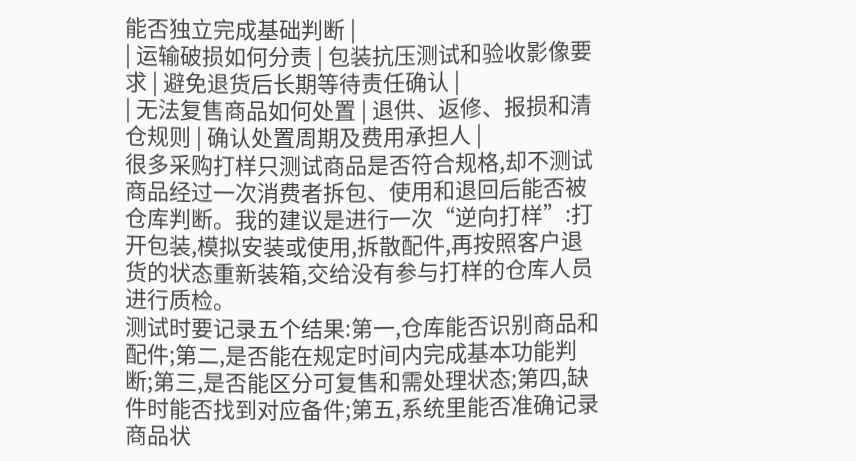能否独立完成基础判断 |
| 运输破损如何分责 | 包装抗压测试和验收影像要求 | 避免退货后长期等待责任确认 |
| 无法复售商品如何处置 | 退供、返修、报损和清仓规则 | 确认处置周期及费用承担人 |
很多采购打样只测试商品是否符合规格,却不测试商品经过一次消费者拆包、使用和退回后能否被仓库判断。我的建议是进行一次“逆向打样”:打开包装,模拟安装或使用,拆散配件,再按照客户退货的状态重新装箱,交给没有参与打样的仓库人员进行质检。
测试时要记录五个结果:第一,仓库能否识别商品和配件;第二,是否能在规定时间内完成基本功能判断;第三,是否能区分可复售和需处理状态;第四,缺件时能否找到对应备件;第五,系统里能否准确记录商品状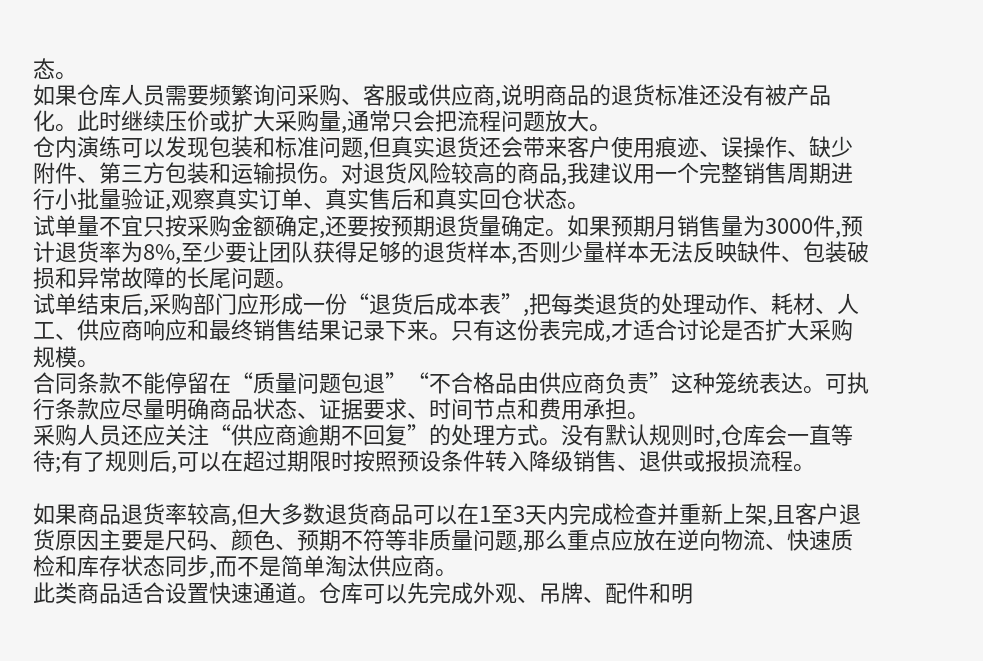态。
如果仓库人员需要频繁询问采购、客服或供应商,说明商品的退货标准还没有被产品化。此时继续压价或扩大采购量,通常只会把流程问题放大。
仓内演练可以发现包装和标准问题,但真实退货还会带来客户使用痕迹、误操作、缺少附件、第三方包装和运输损伤。对退货风险较高的商品,我建议用一个完整销售周期进行小批量验证,观察真实订单、真实售后和真实回仓状态。
试单量不宜只按采购金额确定,还要按预期退货量确定。如果预期月销售量为3000件,预计退货率为8%,至少要让团队获得足够的退货样本,否则少量样本无法反映缺件、包装破损和异常故障的长尾问题。
试单结束后,采购部门应形成一份“退货后成本表”,把每类退货的处理动作、耗材、人工、供应商响应和最终销售结果记录下来。只有这份表完成,才适合讨论是否扩大采购规模。
合同条款不能停留在“质量问题包退”“不合格品由供应商负责”这种笼统表达。可执行条款应尽量明确商品状态、证据要求、时间节点和费用承担。
采购人员还应关注“供应商逾期不回复”的处理方式。没有默认规则时,仓库会一直等待;有了规则后,可以在超过期限时按照预设条件转入降级销售、退供或报损流程。

如果商品退货率较高,但大多数退货商品可以在1至3天内完成检查并重新上架,且客户退货原因主要是尺码、颜色、预期不符等非质量问题,那么重点应放在逆向物流、快速质检和库存状态同步,而不是简单淘汰供应商。
此类商品适合设置快速通道。仓库可以先完成外观、吊牌、配件和明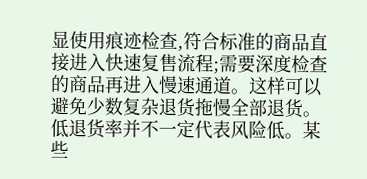显使用痕迹检查,符合标准的商品直接进入快速复售流程;需要深度检查的商品再进入慢速通道。这样可以避免少数复杂退货拖慢全部退货。
低退货率并不一定代表风险低。某些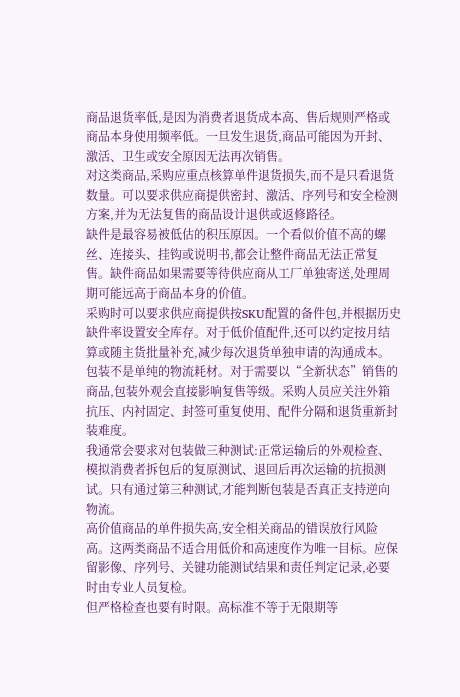商品退货率低,是因为消费者退货成本高、售后规则严格或商品本身使用频率低。一旦发生退货,商品可能因为开封、激活、卫生或安全原因无法再次销售。
对这类商品,采购应重点核算单件退货损失,而不是只看退货数量。可以要求供应商提供密封、激活、序列号和安全检测方案,并为无法复售的商品设计退供或返修路径。
缺件是最容易被低估的积压原因。一个看似价值不高的螺丝、连接头、挂钩或说明书,都会让整件商品无法正常复售。缺件商品如果需要等待供应商从工厂单独寄送,处理周期可能远高于商品本身的价值。
采购时可以要求供应商提供按SKU配置的备件包,并根据历史缺件率设置安全库存。对于低价值配件,还可以约定按月结算或随主货批量补充,减少每次退货单独申请的沟通成本。
包装不是单纯的物流耗材。对于需要以“全新状态”销售的商品,包装外观会直接影响复售等级。采购人员应关注外箱抗压、内衬固定、封签可重复使用、配件分隔和退货重新封装难度。
我通常会要求对包装做三种测试:正常运输后的外观检查、模拟消费者拆包后的复原测试、退回后再次运输的抗损测试。只有通过第三种测试,才能判断包装是否真正支持逆向物流。
高价值商品的单件损失高,安全相关商品的错误放行风险高。这两类商品不适合用低价和高速度作为唯一目标。应保留影像、序列号、关键功能测试结果和责任判定记录,必要时由专业人员复检。
但严格检查也要有时限。高标准不等于无限期等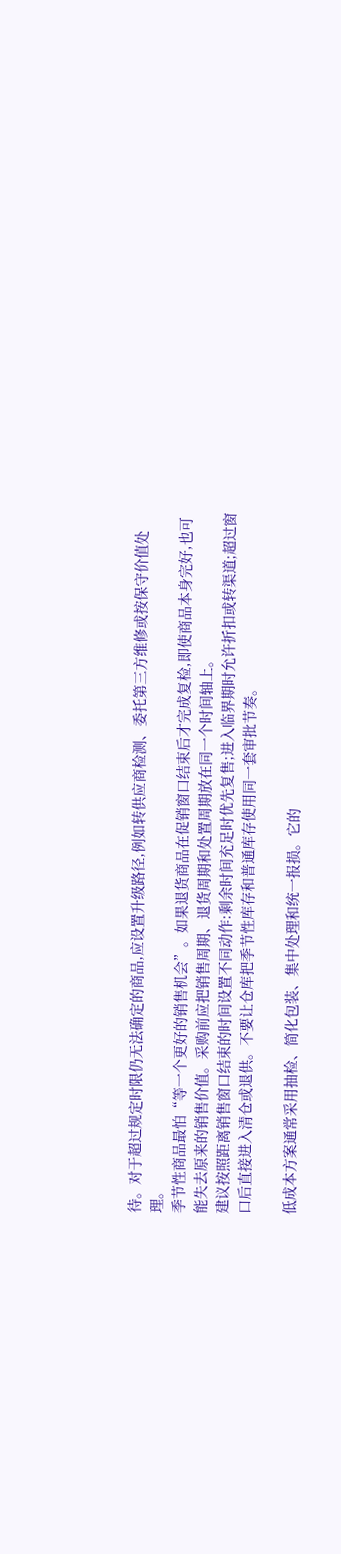待。对于超过规定时限仍无法确定的商品,应设置升级路径,例如转供应商检测、委托第三方维修或按保守价值处理。
季节性商品最怕“等一个更好的销售机会”。如果退货商品在促销窗口结束后才完成复检,即使商品本身完好,也可能失去原来的销售价值。采购前应把销售周期、退货周期和处置周期放在同一个时间轴上。
建议按照距离销售窗口结束的时间设置不同动作:剩余时间充足时优先复售;进入临界期时允许折扣或转渠道;超过窗口后直接进入清仓或退供。不要让仓库把季节性库存和普通库存使用同一套审批节奏。

低成本方案通常采用抽检、简化包装、集中处理和统一报损。它的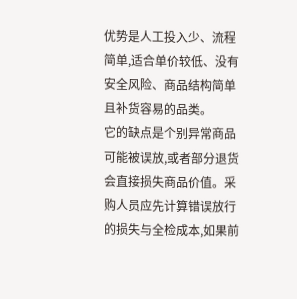优势是人工投入少、流程简单,适合单价较低、没有安全风险、商品结构简单且补货容易的品类。
它的缺点是个别异常商品可能被误放,或者部分退货会直接损失商品价值。采购人员应先计算错误放行的损失与全检成本,如果前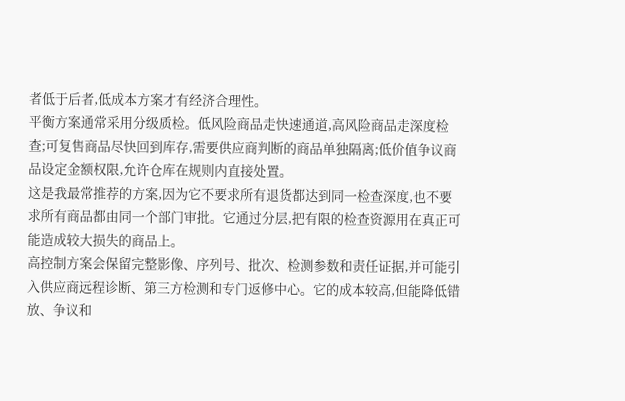者低于后者,低成本方案才有经济合理性。
平衡方案通常采用分级质检。低风险商品走快速通道,高风险商品走深度检查;可复售商品尽快回到库存,需要供应商判断的商品单独隔离;低价值争议商品设定金额权限,允许仓库在规则内直接处置。
这是我最常推荐的方案,因为它不要求所有退货都达到同一检查深度,也不要求所有商品都由同一个部门审批。它通过分层,把有限的检查资源用在真正可能造成较大损失的商品上。
高控制方案会保留完整影像、序列号、批次、检测参数和责任证据,并可能引入供应商远程诊断、第三方检测和专门返修中心。它的成本较高,但能降低错放、争议和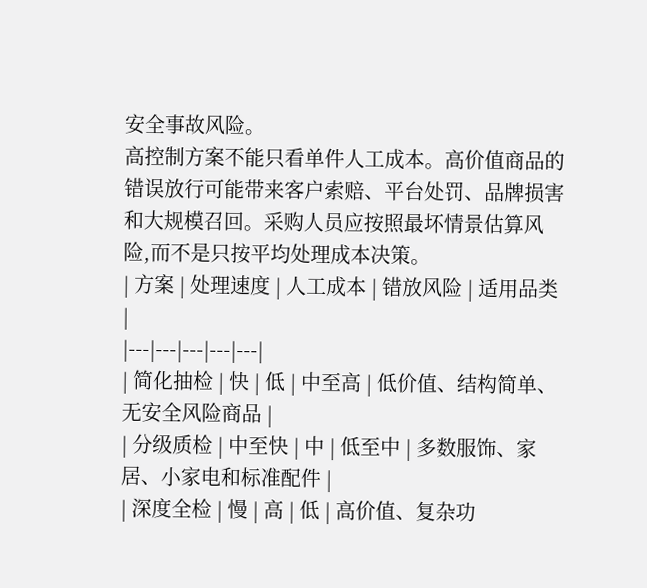安全事故风险。
高控制方案不能只看单件人工成本。高价值商品的错误放行可能带来客户索赔、平台处罚、品牌损害和大规模召回。采购人员应按照最坏情景估算风险,而不是只按平均处理成本决策。
| 方案 | 处理速度 | 人工成本 | 错放风险 | 适用品类 |
|---|---|---|---|---|
| 简化抽检 | 快 | 低 | 中至高 | 低价值、结构简单、无安全风险商品 |
| 分级质检 | 中至快 | 中 | 低至中 | 多数服饰、家居、小家电和标准配件 |
| 深度全检 | 慢 | 高 | 低 | 高价值、复杂功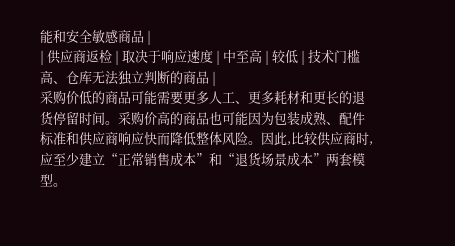能和安全敏感商品 |
| 供应商返检 | 取决于响应速度 | 中至高 | 较低 | 技术门槛高、仓库无法独立判断的商品 |
采购价低的商品可能需要更多人工、更多耗材和更长的退货停留时间。采购价高的商品也可能因为包装成熟、配件标准和供应商响应快而降低整体风险。因此,比较供应商时,应至少建立“正常销售成本”和“退货场景成本”两套模型。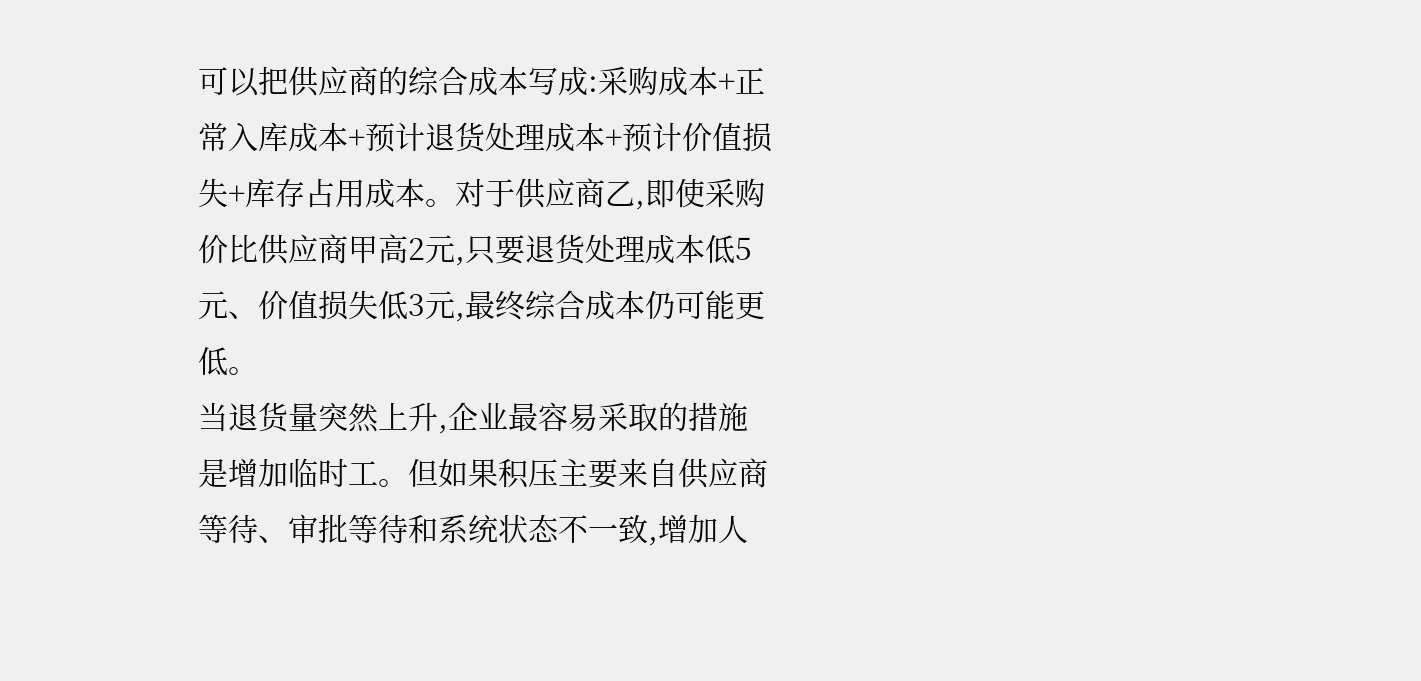可以把供应商的综合成本写成:采购成本+正常入库成本+预计退货处理成本+预计价值损失+库存占用成本。对于供应商乙,即使采购价比供应商甲高2元,只要退货处理成本低5元、价值损失低3元,最终综合成本仍可能更低。
当退货量突然上升,企业最容易采取的措施是增加临时工。但如果积压主要来自供应商等待、审批等待和系统状态不一致,增加人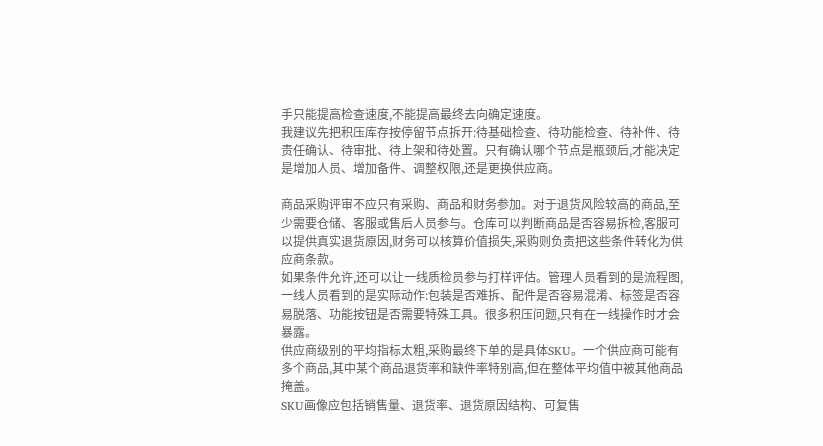手只能提高检查速度,不能提高最终去向确定速度。
我建议先把积压库存按停留节点拆开:待基础检查、待功能检查、待补件、待责任确认、待审批、待上架和待处置。只有确认哪个节点是瓶颈后,才能决定是增加人员、增加备件、调整权限,还是更换供应商。

商品采购评审不应只有采购、商品和财务参加。对于退货风险较高的商品,至少需要仓储、客服或售后人员参与。仓库可以判断商品是否容易拆检,客服可以提供真实退货原因,财务可以核算价值损失,采购则负责把这些条件转化为供应商条款。
如果条件允许,还可以让一线质检员参与打样评估。管理人员看到的是流程图,一线人员看到的是实际动作:包装是否难拆、配件是否容易混淆、标签是否容易脱落、功能按钮是否需要特殊工具。很多积压问题,只有在一线操作时才会暴露。
供应商级别的平均指标太粗,采购最终下单的是具体SKU。一个供应商可能有多个商品,其中某个商品退货率和缺件率特别高,但在整体平均值中被其他商品掩盖。
SKU画像应包括销售量、退货率、退货原因结构、可复售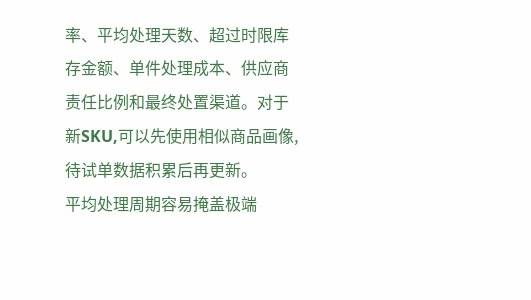率、平均处理天数、超过时限库存金额、单件处理成本、供应商责任比例和最终处置渠道。对于新SKU,可以先使用相似商品画像,待试单数据积累后再更新。
平均处理周期容易掩盖极端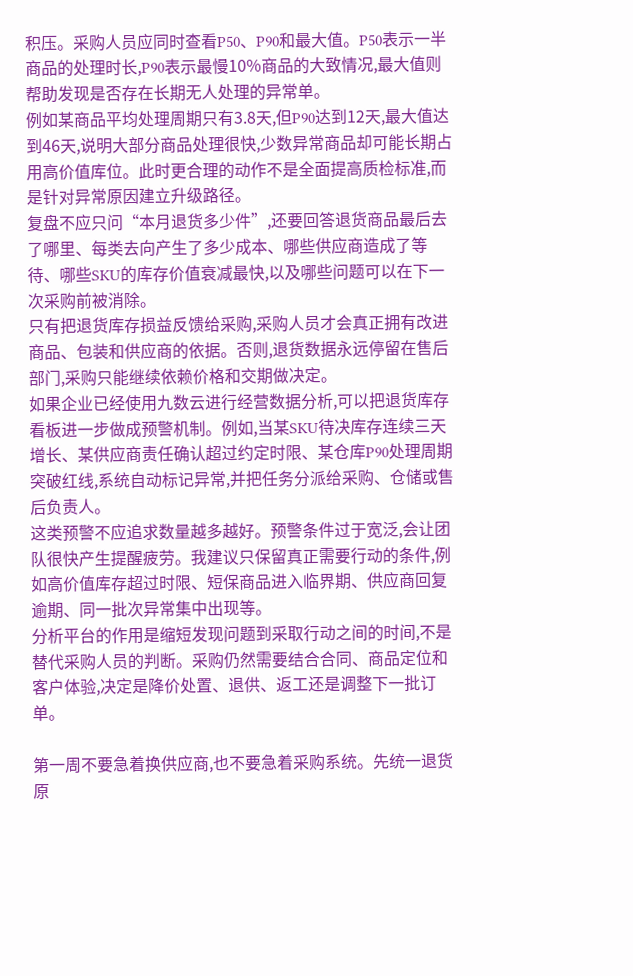积压。采购人员应同时查看P50、P90和最大值。P50表示一半商品的处理时长,P90表示最慢10%商品的大致情况,最大值则帮助发现是否存在长期无人处理的异常单。
例如某商品平均处理周期只有3.8天,但P90达到12天,最大值达到46天,说明大部分商品处理很快,少数异常商品却可能长期占用高价值库位。此时更合理的动作不是全面提高质检标准,而是针对异常原因建立升级路径。
复盘不应只问“本月退货多少件”,还要回答退货商品最后去了哪里、每类去向产生了多少成本、哪些供应商造成了等待、哪些SKU的库存价值衰减最快,以及哪些问题可以在下一次采购前被消除。
只有把退货库存损益反馈给采购,采购人员才会真正拥有改进商品、包装和供应商的依据。否则,退货数据永远停留在售后部门,采购只能继续依赖价格和交期做决定。
如果企业已经使用九数云进行经营数据分析,可以把退货库存看板进一步做成预警机制。例如,当某SKU待决库存连续三天增长、某供应商责任确认超过约定时限、某仓库P90处理周期突破红线,系统自动标记异常,并把任务分派给采购、仓储或售后负责人。
这类预警不应追求数量越多越好。预警条件过于宽泛,会让团队很快产生提醒疲劳。我建议只保留真正需要行动的条件,例如高价值库存超过时限、短保商品进入临界期、供应商回复逾期、同一批次异常集中出现等。
分析平台的作用是缩短发现问题到采取行动之间的时间,不是替代采购人员的判断。采购仍然需要结合合同、商品定位和客户体验,决定是降价处置、退供、返工还是调整下一批订单。

第一周不要急着换供应商,也不要急着采购系统。先统一退货原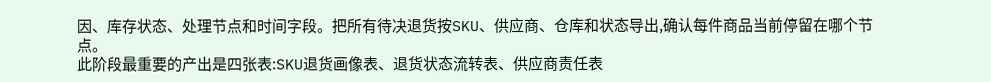因、库存状态、处理节点和时间字段。把所有待决退货按SKU、供应商、仓库和状态导出,确认每件商品当前停留在哪个节点。
此阶段最重要的产出是四张表:SKU退货画像表、退货状态流转表、供应商责任表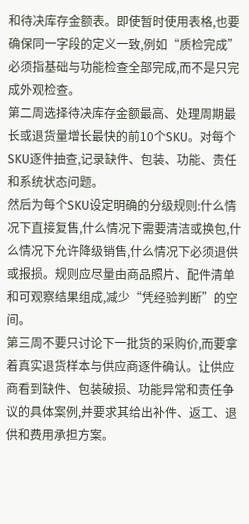和待决库存金额表。即使暂时使用表格,也要确保同一字段的定义一致,例如“质检完成”必须指基础与功能检查全部完成,而不是只完成外观检查。
第二周选择待决库存金额最高、处理周期最长或退货量增长最快的前10个SKU。对每个SKU逐件抽查,记录缺件、包装、功能、责任和系统状态问题。
然后为每个SKU设定明确的分级规则:什么情况下直接复售,什么情况下需要清洁或换包,什么情况下允许降级销售,什么情况下必须退供或报损。规则应尽量由商品照片、配件清单和可观察结果组成,减少“凭经验判断”的空间。
第三周不要只讨论下一批货的采购价,而要拿着真实退货样本与供应商逐件确认。让供应商看到缺件、包装破损、功能异常和责任争议的具体案例,并要求其给出补件、返工、退供和费用承担方案。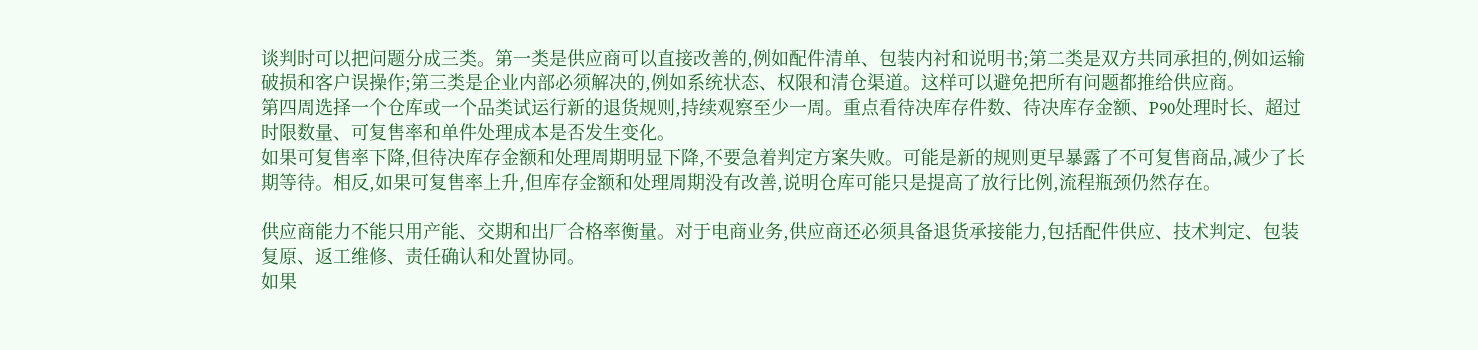谈判时可以把问题分成三类。第一类是供应商可以直接改善的,例如配件清单、包装内衬和说明书;第二类是双方共同承担的,例如运输破损和客户误操作;第三类是企业内部必须解决的,例如系统状态、权限和清仓渠道。这样可以避免把所有问题都推给供应商。
第四周选择一个仓库或一个品类试运行新的退货规则,持续观察至少一周。重点看待决库存件数、待决库存金额、P90处理时长、超过时限数量、可复售率和单件处理成本是否发生变化。
如果可复售率下降,但待决库存金额和处理周期明显下降,不要急着判定方案失败。可能是新的规则更早暴露了不可复售商品,减少了长期等待。相反,如果可复售率上升,但库存金额和处理周期没有改善,说明仓库可能只是提高了放行比例,流程瓶颈仍然存在。

供应商能力不能只用产能、交期和出厂合格率衡量。对于电商业务,供应商还必须具备退货承接能力,包括配件供应、技术判定、包装复原、返工维修、责任确认和处置协同。
如果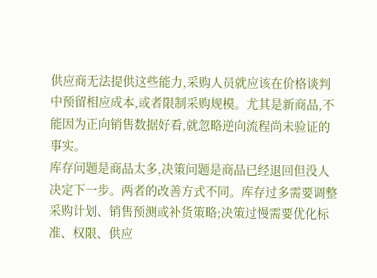供应商无法提供这些能力,采购人员就应该在价格谈判中预留相应成本,或者限制采购规模。尤其是新商品,不能因为正向销售数据好看,就忽略逆向流程尚未验证的事实。
库存问题是商品太多,决策问题是商品已经退回但没人决定下一步。两者的改善方式不同。库存过多需要调整采购计划、销售预测或补货策略;决策过慢需要优化标准、权限、供应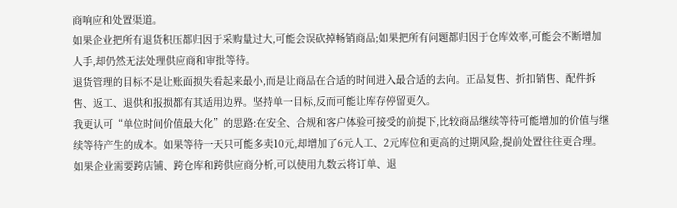商响应和处置渠道。
如果企业把所有退货积压都归因于采购量过大,可能会误砍掉畅销商品;如果把所有问题都归因于仓库效率,可能会不断增加人手,却仍然无法处理供应商和审批等待。
退货管理的目标不是让账面损失看起来最小,而是让商品在合适的时间进入最合适的去向。正品复售、折扣销售、配件拆售、返工、退供和报损都有其适用边界。坚持单一目标,反而可能让库存停留更久。
我更认可“单位时间价值最大化”的思路:在安全、合规和客户体验可接受的前提下,比较商品继续等待可能增加的价值与继续等待产生的成本。如果等待一天只可能多卖10元,却增加了6元人工、2元库位和更高的过期风险,提前处置往往更合理。
如果企业需要跨店铺、跨仓库和跨供应商分析,可以使用九数云将订单、退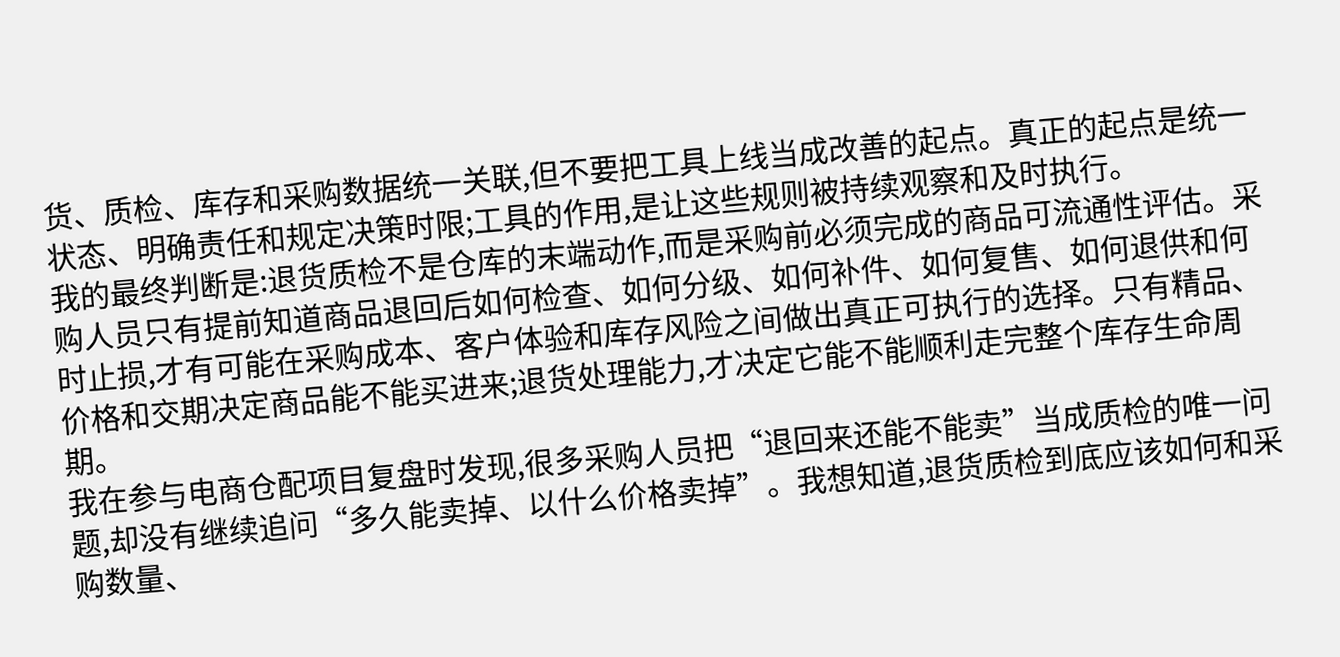货、质检、库存和采购数据统一关联,但不要把工具上线当成改善的起点。真正的起点是统一状态、明确责任和规定决策时限;工具的作用,是让这些规则被持续观察和及时执行。
我的最终判断是:退货质检不是仓库的末端动作,而是采购前必须完成的商品可流通性评估。采购人员只有提前知道商品退回后如何检查、如何分级、如何补件、如何复售、如何退供和何时止损,才有可能在采购成本、客户体验和库存风险之间做出真正可执行的选择。只有精品、价格和交期决定商品能不能买进来;退货处理能力,才决定它能不能顺利走完整个库存生命周期。
我在参与电商仓配项目复盘时发现,很多采购人员把“退回来还能不能卖”当成质检的唯一问题,却没有继续追问“多久能卖掉、以什么价格卖掉”。我想知道,退货质检到底应该如何和采购数量、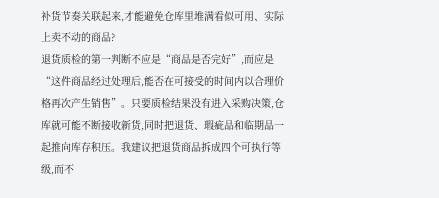补货节奏关联起来,才能避免仓库里堆满看似可用、实际上卖不动的商品?
退货质检的第一判断不应是“商品是否完好”,而应是“这件商品经过处理后,能否在可接受的时间内以合理价格再次产生销售”。只要质检结果没有进入采购决策,仓库就可能不断接收新货,同时把退货、瑕疵品和临期品一起推向库存积压。我建议把退货商品拆成四个可执行等级,而不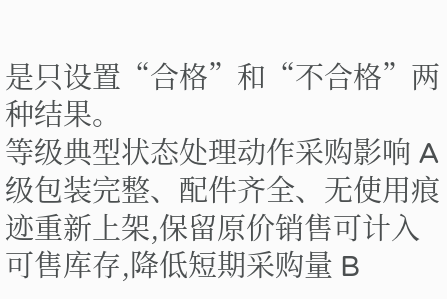是只设置“合格”和“不合格”两种结果。
等级典型状态处理动作采购影响 A级包装完整、配件齐全、无使用痕迹重新上架,保留原价销售可计入可售库存,降低短期采购量 B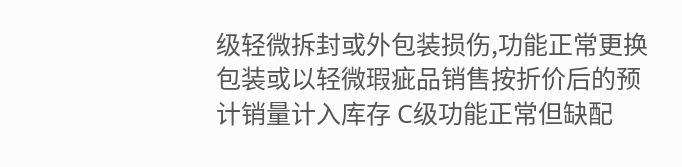级轻微拆封或外包装损伤,功能正常更换包装或以轻微瑕疵品销售按折价后的预计销量计入库存 C级功能正常但缺配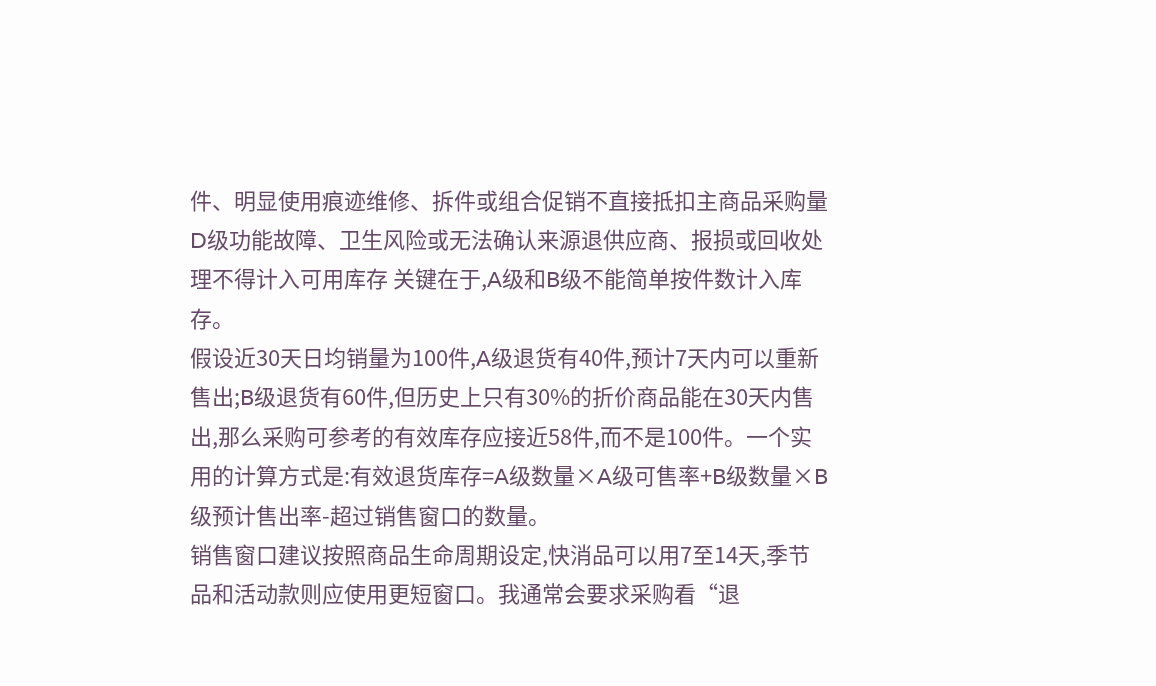件、明显使用痕迹维修、拆件或组合促销不直接抵扣主商品采购量 D级功能故障、卫生风险或无法确认来源退供应商、报损或回收处理不得计入可用库存 关键在于,A级和B级不能简单按件数计入库存。
假设近30天日均销量为100件,A级退货有40件,预计7天内可以重新售出;B级退货有60件,但历史上只有30%的折价商品能在30天内售出,那么采购可参考的有效库存应接近58件,而不是100件。一个实用的计算方式是:有效退货库存=A级数量×A级可售率+B级数量×B级预计售出率-超过销售窗口的数量。
销售窗口建议按照商品生命周期设定,快消品可以用7至14天,季节品和活动款则应使用更短窗口。我通常会要求采购看“退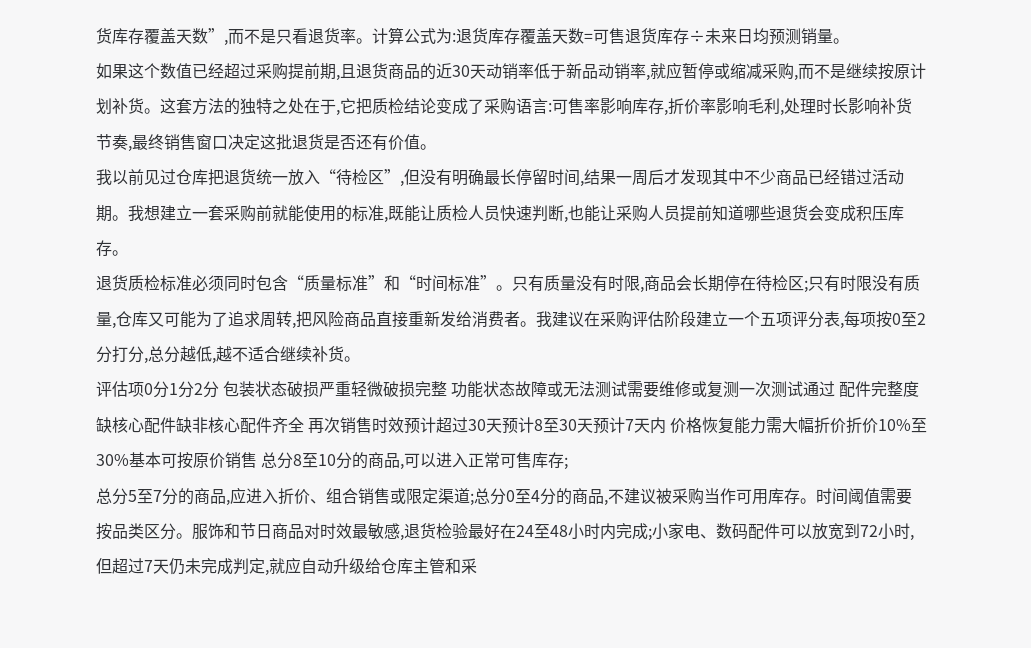货库存覆盖天数”,而不是只看退货率。计算公式为:退货库存覆盖天数=可售退货库存÷未来日均预测销量。
如果这个数值已经超过采购提前期,且退货商品的近30天动销率低于新品动销率,就应暂停或缩减采购,而不是继续按原计划补货。这套方法的独特之处在于,它把质检结论变成了采购语言:可售率影响库存,折价率影响毛利,处理时长影响补货节奏,最终销售窗口决定这批退货是否还有价值。
我以前见过仓库把退货统一放入“待检区”,但没有明确最长停留时间,结果一周后才发现其中不少商品已经错过活动期。我想建立一套采购前就能使用的标准,既能让质检人员快速判断,也能让采购人员提前知道哪些退货会变成积压库存。
退货质检标准必须同时包含“质量标准”和“时间标准”。只有质量没有时限,商品会长期停在待检区;只有时限没有质量,仓库又可能为了追求周转,把风险商品直接重新发给消费者。我建议在采购评估阶段建立一个五项评分表,每项按0至2分打分,总分越低,越不适合继续补货。
评估项0分1分2分 包装状态破损严重轻微破损完整 功能状态故障或无法测试需要维修或复测一次测试通过 配件完整度缺核心配件缺非核心配件齐全 再次销售时效预计超过30天预计8至30天预计7天内 价格恢复能力需大幅折价折价10%至30%基本可按原价销售 总分8至10分的商品,可以进入正常可售库存;
总分5至7分的商品,应进入折价、组合销售或限定渠道;总分0至4分的商品,不建议被采购当作可用库存。时间阈值需要按品类区分。服饰和节日商品对时效最敏感,退货检验最好在24至48小时内完成;小家电、数码配件可以放宽到72小时,但超过7天仍未完成判定,就应自动升级给仓库主管和采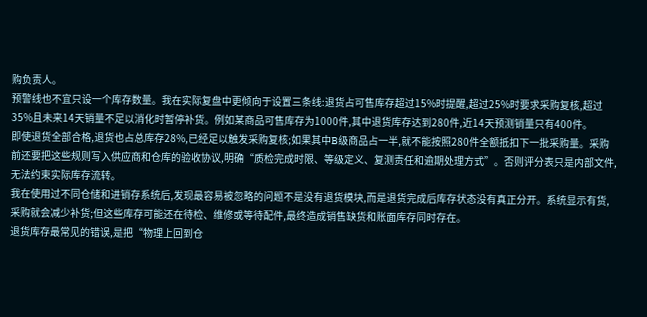购负责人。
预警线也不宜只设一个库存数量。我在实际复盘中更倾向于设置三条线:退货占可售库存超过15%时提醒,超过25%时要求采购复核,超过35%且未来14天销量不足以消化时暂停补货。例如某商品可售库存为1000件,其中退货库存达到280件,近14天预测销量只有400件。
即使退货全部合格,退货也占总库存28%,已经足以触发采购复核;如果其中B级商品占一半,就不能按照280件全额抵扣下一批采购量。采购前还要把这些规则写入供应商和仓库的验收协议,明确“质检完成时限、等级定义、复测责任和逾期处理方式”。否则评分表只是内部文件,无法约束实际库存流转。
我在使用过不同仓储和进销存系统后,发现最容易被忽略的问题不是没有退货模块,而是退货完成后库存状态没有真正分开。系统显示有货,采购就会减少补货;但这些库存可能还在待检、维修或等待配件,最终造成销售缺货和账面库存同时存在。
退货库存最常见的错误,是把“物理上回到仓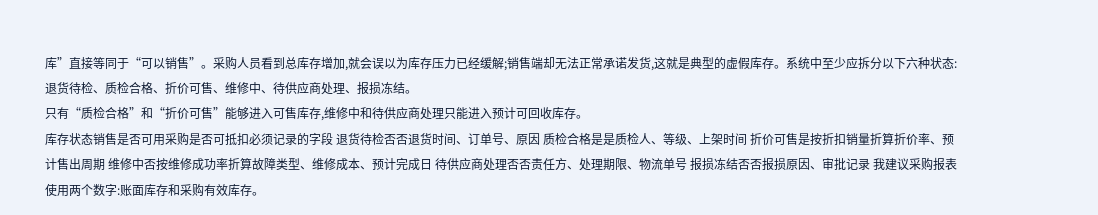库”直接等同于“可以销售”。采购人员看到总库存增加,就会误以为库存压力已经缓解;销售端却无法正常承诺发货,这就是典型的虚假库存。系统中至少应拆分以下六种状态:退货待检、质检合格、折价可售、维修中、待供应商处理、报损冻结。
只有“质检合格”和“折价可售”能够进入可售库存,维修中和待供应商处理只能进入预计可回收库存。
库存状态销售是否可用采购是否可抵扣必须记录的字段 退货待检否否退货时间、订单号、原因 质检合格是是质检人、等级、上架时间 折价可售是按折扣销量折算折价率、预计售出周期 维修中否按维修成功率折算故障类型、维修成本、预计完成日 待供应商处理否否责任方、处理期限、物流单号 报损冻结否否报损原因、审批记录 我建议采购报表使用两个数字:账面库存和采购有效库存。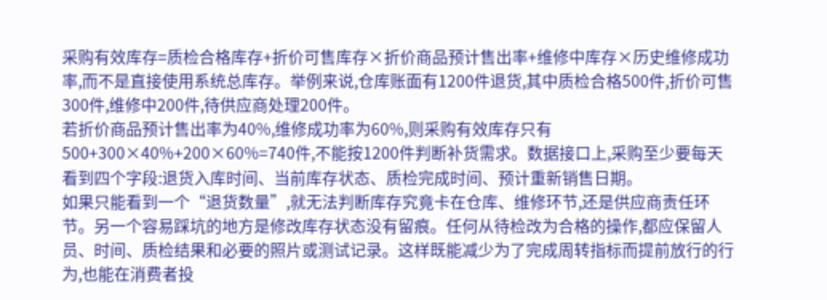采购有效库存=质检合格库存+折价可售库存×折价商品预计售出率+维修中库存×历史维修成功率,而不是直接使用系统总库存。举例来说,仓库账面有1200件退货,其中质检合格500件,折价可售300件,维修中200件,待供应商处理200件。
若折价商品预计售出率为40%,维修成功率为60%,则采购有效库存只有500+300×40%+200×60%=740件,不能按1200件判断补货需求。数据接口上,采购至少要每天看到四个字段:退货入库时间、当前库存状态、质检完成时间、预计重新销售日期。
如果只能看到一个“退货数量”,就无法判断库存究竟卡在仓库、维修环节,还是供应商责任环节。另一个容易踩坑的地方是修改库存状态没有留痕。任何从待检改为合格的操作,都应保留人员、时间、质检结果和必要的照片或测试记录。这样既能减少为了完成周转指标而提前放行的行为,也能在消费者投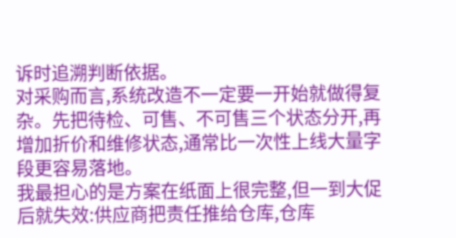诉时追溯判断依据。
对采购而言,系统改造不一定要一开始就做得复杂。先把待检、可售、不可售三个状态分开,再增加折价和维修状态,通常比一次性上线大量字段更容易落地。
我最担心的是方案在纸面上很完整,但一到大促后就失效:供应商把责任推给仓库,仓库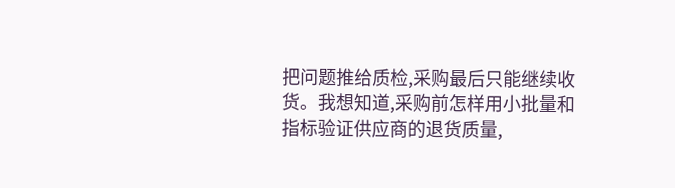把问题推给质检,采购最后只能继续收货。我想知道,采购前怎样用小批量和指标验证供应商的退货质量,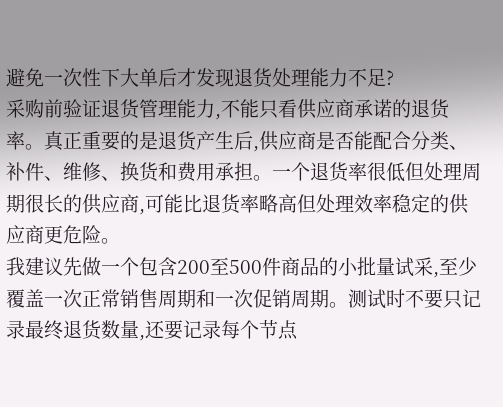避免一次性下大单后才发现退货处理能力不足?
采购前验证退货管理能力,不能只看供应商承诺的退货率。真正重要的是退货产生后,供应商是否能配合分类、补件、维修、换货和费用承担。一个退货率很低但处理周期很长的供应商,可能比退货率略高但处理效率稳定的供应商更危险。
我建议先做一个包含200至500件商品的小批量试采,至少覆盖一次正常销售周期和一次促销周期。测试时不要只记录最终退货数量,还要记录每个节点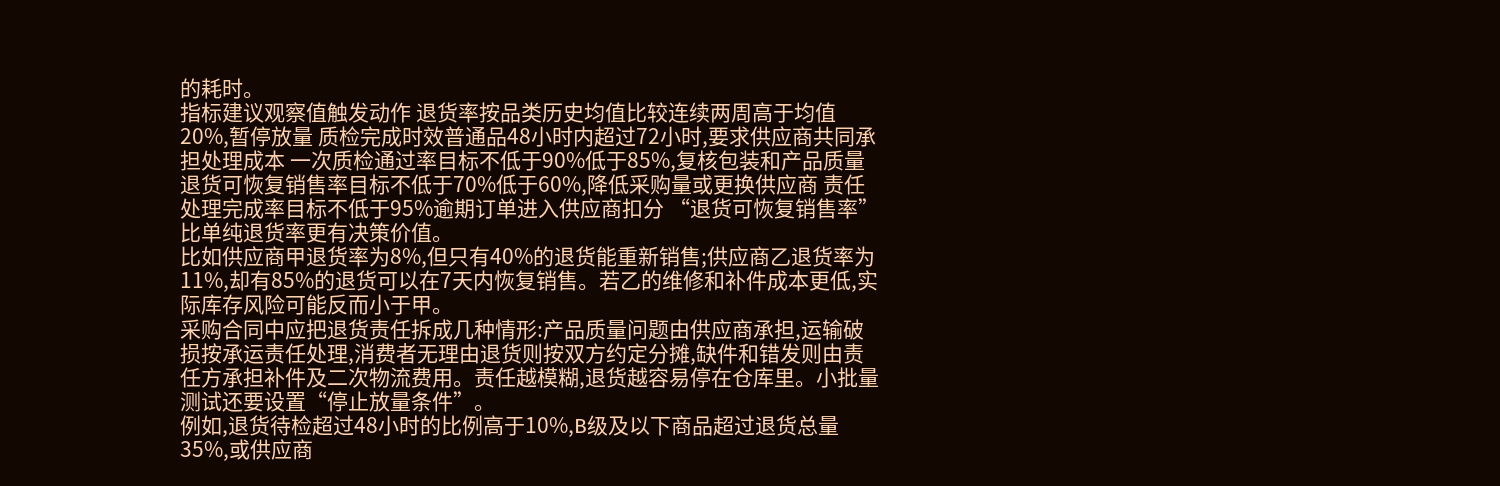的耗时。
指标建议观察值触发动作 退货率按品类历史均值比较连续两周高于均值20%,暂停放量 质检完成时效普通品48小时内超过72小时,要求供应商共同承担处理成本 一次质检通过率目标不低于90%低于85%,复核包装和产品质量 退货可恢复销售率目标不低于70%低于60%,降低采购量或更换供应商 责任处理完成率目标不低于95%逾期订单进入供应商扣分 “退货可恢复销售率”比单纯退货率更有决策价值。
比如供应商甲退货率为8%,但只有40%的退货能重新销售;供应商乙退货率为11%,却有85%的退货可以在7天内恢复销售。若乙的维修和补件成本更低,实际库存风险可能反而小于甲。
采购合同中应把退货责任拆成几种情形:产品质量问题由供应商承担,运输破损按承运责任处理,消费者无理由退货则按双方约定分摊,缺件和错发则由责任方承担补件及二次物流费用。责任越模糊,退货越容易停在仓库里。小批量测试还要设置“停止放量条件”。
例如,退货待检超过48小时的比例高于10%,B级及以下商品超过退货总量35%,或供应商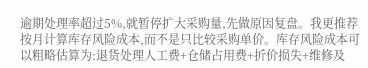逾期处理率超过5%,就暂停扩大采购量,先做原因复盘。我更推荐按月计算库存风险成本,而不是只比较采购单价。库存风险成本可以粗略估算为:退货处理人工费+仓储占用费+折价损失+维修及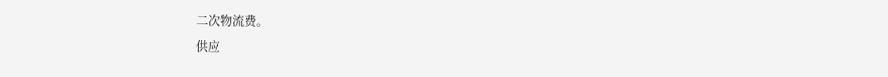二次物流费。
供应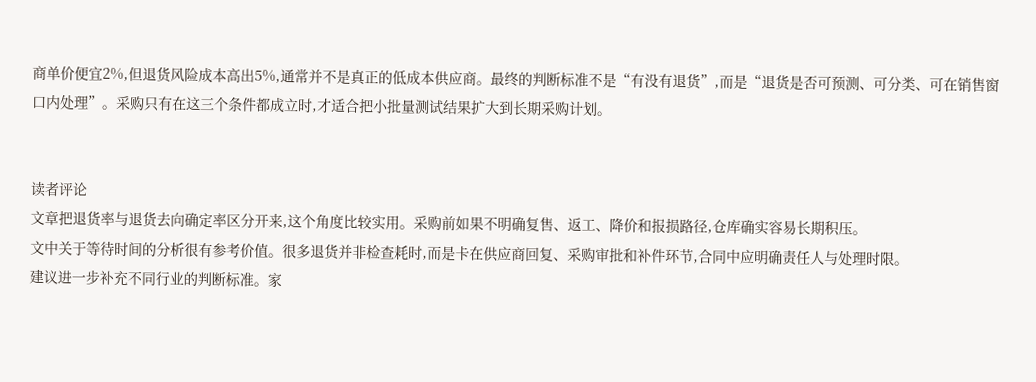商单价便宜2%,但退货风险成本高出5%,通常并不是真正的低成本供应商。最终的判断标准不是“有没有退货”,而是“退货是否可预测、可分类、可在销售窗口内处理”。采购只有在这三个条件都成立时,才适合把小批量测试结果扩大到长期采购计划。


读者评论
文章把退货率与退货去向确定率区分开来,这个角度比较实用。采购前如果不明确复售、返工、降价和报损路径,仓库确实容易长期积压。
文中关于等待时间的分析很有参考价值。很多退货并非检查耗时,而是卡在供应商回复、采购审批和补件环节,合同中应明确责任人与处理时限。
建议进一步补充不同行业的判断标准。家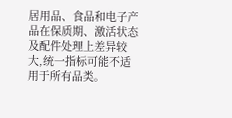居用品、食品和电子产品在保质期、激活状态及配件处理上差异较大,统一指标可能不适用于所有品类。